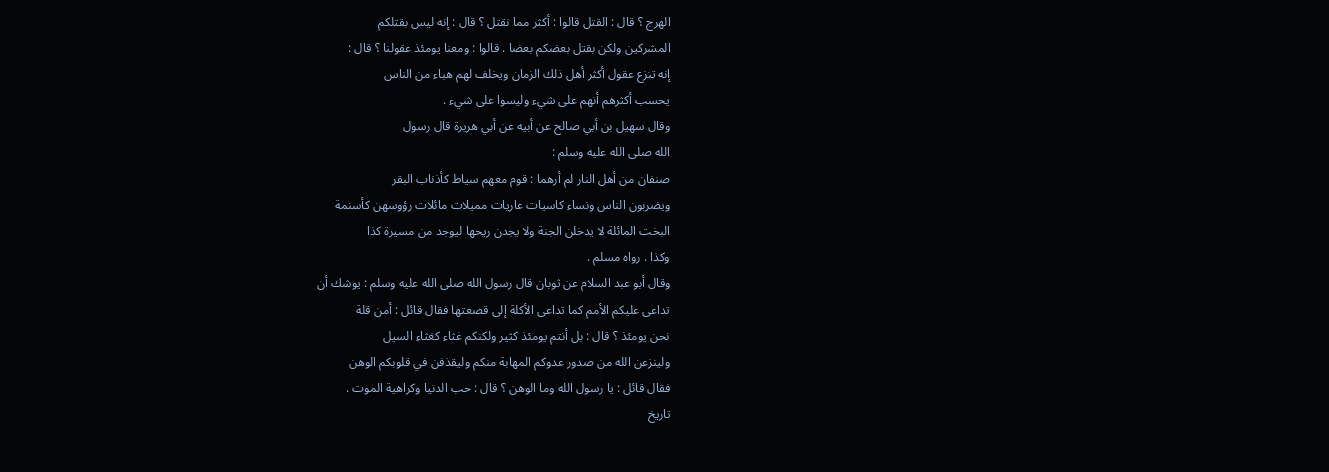الهرج ؟ قال : القتل قالوا : أكثر مما نقتل ؟ قال : إنه ليس بقتلكم
المشركين ولكن بقتل بعضكم بعضا . قالوا : ومعنا يومئذ عقولنا ؟ قال :
إنه تنزع عقول أكثر أهل ذلك الزمان ويخلف لهم هباء من الناس
يحسب أكثرهم أنهم على شيء وليسوا على شيء .
وقال سهيل بن أبي صالح عن أبيه عن أبي هريرة قال رسول
الله صلى الله عليه وسلم :
صنفان من أهل النار لم أرهما : قوم معهم سياط كأذناب البقر
ويضربون الناس ونساء كاسيات عاريات مميلات مائلات رؤوسهن كأسنمة
البخت المائلة لا يدخلن الجنة ولا يجدن ريحها ليوجد من مسيرة كذا
وكذا . رواه مسلم .
وقال أبو عبد السلام عن ثوبان قال رسول الله صلى الله عليه وسلم : يوشك أن
تداعى عليكم الأمم كما تداعى الأكلة إلى قصعتها فقال قائل : أمن قلة
نحن يومئذ ؟ قال : بل أنتم يومئذ كثير ولكنكم غثاء كغثاء السيل
ولينزعن الله من صدور عدوكم المهابة منكم وليقذفن في قلوبكم الوهن
فقال قائل : يا رسول الله وما الوهن ؟ قال : حب الدنيا وكراهية الموت .
تاريخ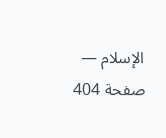الإسلام — صفحة 404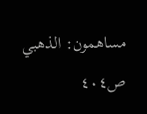مساهمون: الذهبي
ص٤٠٤